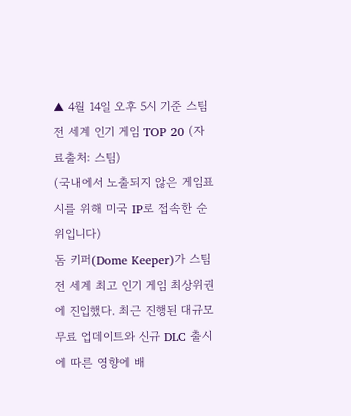▲ 4월 14일 오후 5시 기준 스팀 전 세계 인기 게임 TOP 20 (자료출처: 스팀)
(국내에서 노출되지 않은 게임표시를 위해 미국 IP로 접속한 순위입니다)
돔 키퍼(Dome Keeper)가 스팀 전 세계 최고 인기 게임 최상위권에 진입했다. 최근 진행된 대규모 무료 업데이트와 신규 DLC 출시에 따른 영향에 배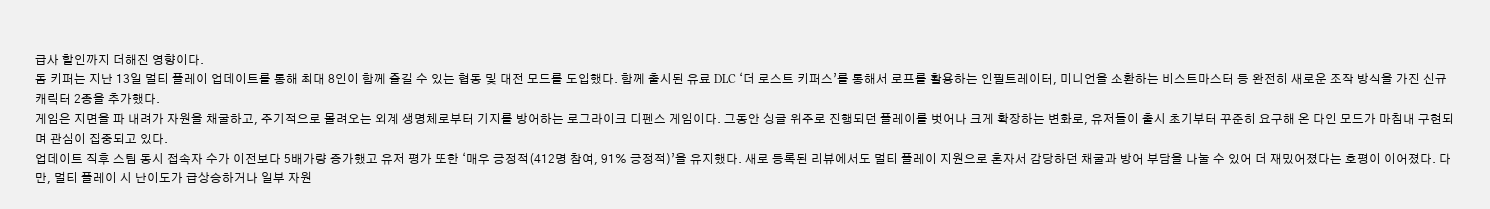급사 할인까지 더해진 영향이다.
돔 키퍼는 지난 13일 멀티 플레이 업데이트를 통해 최대 8인이 함께 즐길 수 있는 협동 및 대전 모드를 도입했다. 함께 출시된 유료 DLC ‘더 로스트 키퍼스’를 통해서 로프를 활용하는 인필트레이터, 미니언을 소환하는 비스트마스터 등 완전히 새로운 조작 방식을 가진 신규 캐릭터 2종을 추가했다.
게임은 지면을 파 내려가 자원을 채굴하고, 주기적으로 몰려오는 외계 생명체로부터 기지를 방어하는 로그라이크 디펜스 게임이다. 그동안 싱글 위주로 진행되던 플레이를 벗어나 크게 확장하는 변화로, 유저들이 출시 초기부터 꾸준히 요구해 온 다인 모드가 마침내 구현되며 관심이 집중되고 있다.
업데이트 직후 스팀 동시 접속자 수가 이전보다 5배가량 증가했고 유저 평가 또한 ‘매우 긍정적(412명 참여, 91% 긍정적)’을 유지했다. 새로 등록된 리뷰에서도 멀티 플레이 지원으로 혼자서 감당하던 채굴과 방어 부담을 나눌 수 있어 더 재밌어졌다는 호평이 이어졌다. 다만, 멀티 플레이 시 난이도가 급상승하거나 일부 자원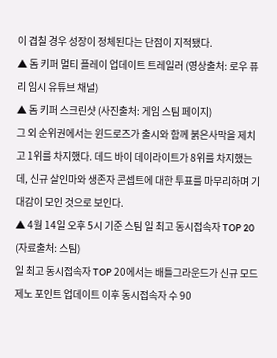이 겹칠 경우 성장이 정체된다는 단점이 지적됐다.
▲ 돔 키퍼 멀티 플레이 업데이트 트레일러 (영상출처: 로우 퓨리 임시 유튜브 채널)
▲ 돔 키퍼 스크린샷 (사진출처: 게임 스팀 페이지)
그 외 순위권에서는 윈드로즈가 출시와 함께 붉은사막을 제치고 1위를 차지했다. 데드 바이 데이라이트가 8위를 차지했는데, 신규 살인마와 생존자 콘셉트에 대한 투표를 마무리하며 기대감이 모인 것으로 보인다.
▲ 4월 14일 오후 5시 기준 스팀 일 최고 동시접속자 TOP 20 (자료출처: 스팀)
일 최고 동시접속자 TOP 20에서는 배틀그라운드가 신규 모드 제노 포인트 업데이트 이후 동시접속자 수 90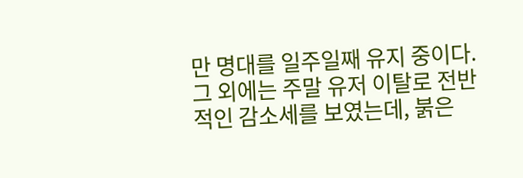만 명대를 일주일째 유지 중이다. 그 외에는 주말 유저 이탈로 전반적인 감소세를 보였는데, 붉은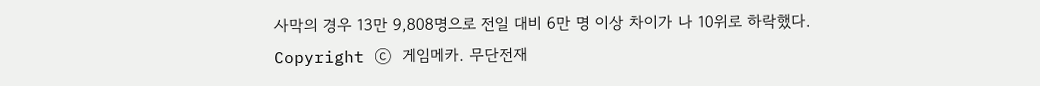사막의 경우 13만 9,808명으로 전일 대비 6만 명 이상 차이가 나 10위로 하락했다.
Copyright ⓒ 게임메카. 무단전재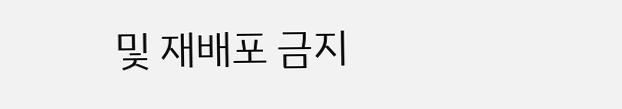및 재배포 금지